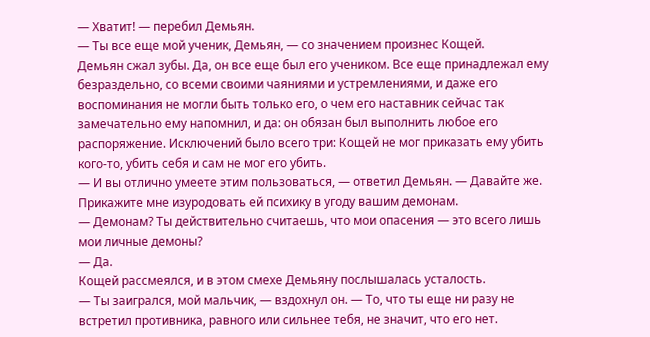— Хватит! — перебил Демьян.
— Ты все еще мой ученик, Демьян, — со значением произнес Кощей.
Демьян сжал зубы. Да, он все еще был его учеником. Все еще принадлежал ему безраздельно, со всеми своими чаяниями и устремлениями, и даже его воспоминания не могли быть только его, о чем его наставник сейчас так замечательно ему напомнил, и да: он обязан был выполнить любое его распоряжение. Исключений было всего три: Кощей не мог приказать ему убить кого-то, убить себя и сам не мог его убить.
— И вы отлично умеете этим пользоваться, — ответил Демьян. — Давайте же. Прикажите мне изуродовать ей психику в угоду вашим демонам.
— Демонам? Ты действительно считаешь, что мои опасения — это всего лишь мои личные демоны?
— Да.
Кощей рассмеялся, и в этом смехе Демьяну послышалась усталость.
— Ты заигрался, мой мальчик, — вздохнул он. — То, что ты еще ни разу не встретил противника, равного или сильнее тебя, не значит, что его нет.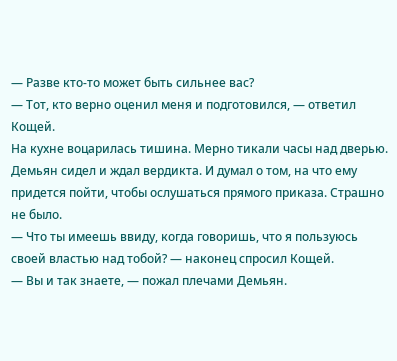— Разве кто-то может быть сильнее вас?
— Тот, кто верно оценил меня и подготовился, — ответил Кощей.
На кухне воцарилась тишина. Мерно тикали часы над дверью. Демьян сидел и ждал вердикта. И думал о том, на что ему придется пойти, чтобы ослушаться прямого приказа. Страшно не было.
— Что ты имеешь ввиду, когда говоришь, что я пользуюсь своей властью над тобой? — наконец спросил Кощей.
— Вы и так знаете, — пожал плечами Демьян.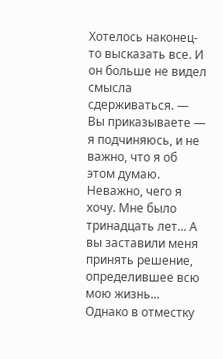Хотелось наконец-то высказать все. И он больше не видел смысла сдерживаться. — Вы приказываете — я подчиняюсь, и не важно, что я об этом думаю. Неважно, чего я хочу. Мне было тринадцать лет... А вы заставили меня принять решение, определившее всю мою жизнь... Однако в отместку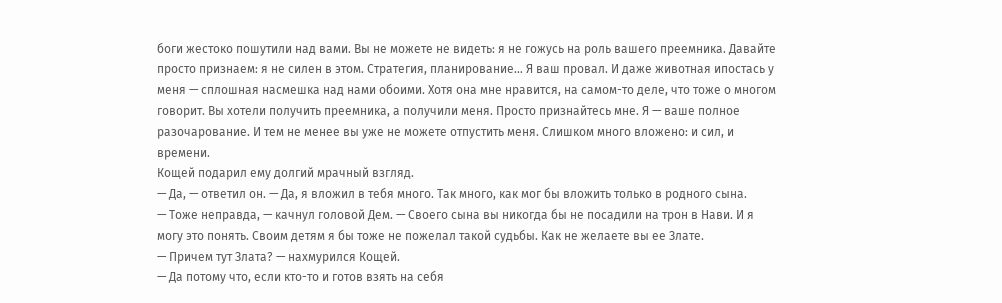боги жестоко пошутили над вами. Вы не можете не видеть: я не гожусь на роль вашего преемника. Давайте просто признаем: я не силен в этом. Стратегия, планирование… Я ваш провал. И даже животная ипостась у меня — сплошная насмешка над нами обоими. Хотя она мне нравится, на самом-то деле, что тоже о многом говорит. Вы хотели получить преемника, а получили меня. Просто признайтесь мне. Я — ваше полное разочарование. И тем не менее вы уже не можете отпустить меня. Слишком много вложено: и сил, и времени.
Кощей подарил ему долгий мрачный взгляд.
— Да, — ответил он. — Да, я вложил в тебя много. Так много, как мог бы вложить только в родного сына.
— Тоже неправда, — качнул головой Дем. — Своего сына вы никогда бы не посадили на трон в Нави. И я могу это понять. Своим детям я бы тоже не пожелал такой судьбы. Как не желаете вы ее Злате.
— Причем тут Злата? — нахмурился Кощей.
— Да потому что, если кто-то и готов взять на себя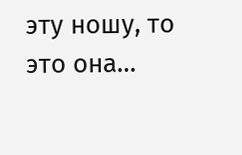эту ношу, то это она…